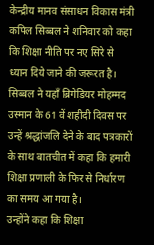केन्द्रीय मानव संसाधन विकास मंत्री कपिल सिब्बल ने शनिवार को कहा कि शिक्षा नीति पर नए सिरे से ध्यान दिये जाने की जरूरत है।
सिब्बल ने यहाँ ब्रिगेडियर मोहम्मद उस्मान के 61 वें शहीदी दिवस पर उन्हें श्रद्धांजलि देने के बाद पत्रकारों के साथ बातचीत में कहा कि हमारी शिक्षा प्रणाली के फिर से निर्धारण का समय आ गया है।
उन्होंने कहा कि शिक्षा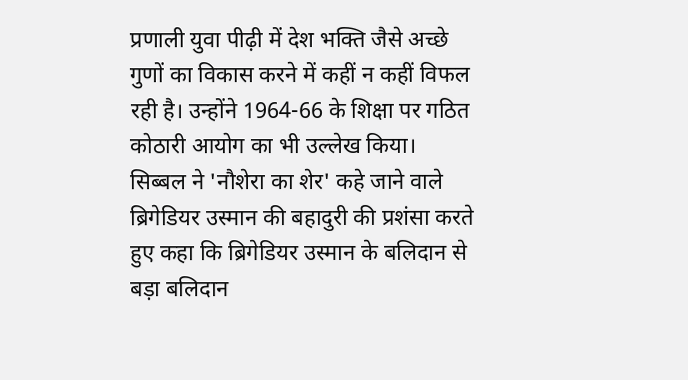प्रणाली युवा पीढ़ी में देश भक्ति जैसे अच्छे गुणों का विकास करने में कहीं न कहीं विफल रही है। उन्होंने 1964-66 के शिक्षा पर गठित कोठारी आयोग का भी उल्लेख किया।
सिब्बल ने 'नौशेरा का शेर' कहे जाने वाले ब्रिगेडियर उस्मान की बहादुरी की प्रशंसा करते हुए कहा कि ब्रिगेडियर उस्मान के बलिदान से बड़ा बलिदान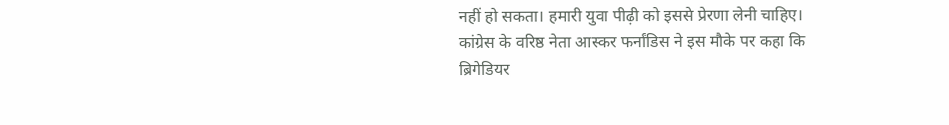नहीं हो सकता। हमारी युवा पीढ़ी को इससे प्रेरणा लेनी चाहिए।
कांग्रेस के वरिष्ठ नेता आस्कर फर्नांडिस ने इस मौके पर कहा कि ब्रिगेडियर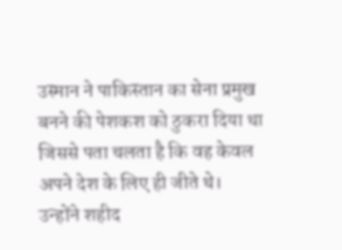उस्मान ने पाकिस्तान का सेना प्रमुख बनने की पेशकश को ठुकरा दिया था जिससे पता चलता है कि वह केवल अपने देश के लिए ही जीते थे।
उन्होंने शहीद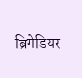ब्रिगेडियर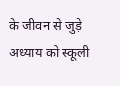के जीवन से जुड़े अध्याय को स्कूली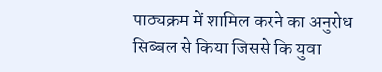पाठ्यक्रम में शामिल करने का अनुरोध सिब्बल से किया जिससे कि युवा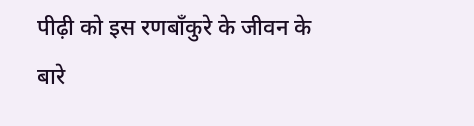पीढ़ी को इस रणबाँकुरे के जीवन के बारे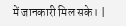में जानकारी मिल सके। |